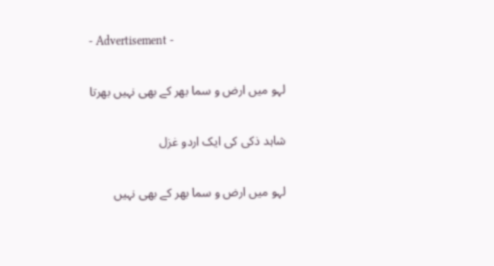- Advertisement -

لہو میں ارض و سما بھر کے بھی نہیں بھرتا

شاہد ذکی کی ایک اردو غزل

لہو میں ارض و سما بھر کے بھی نہیں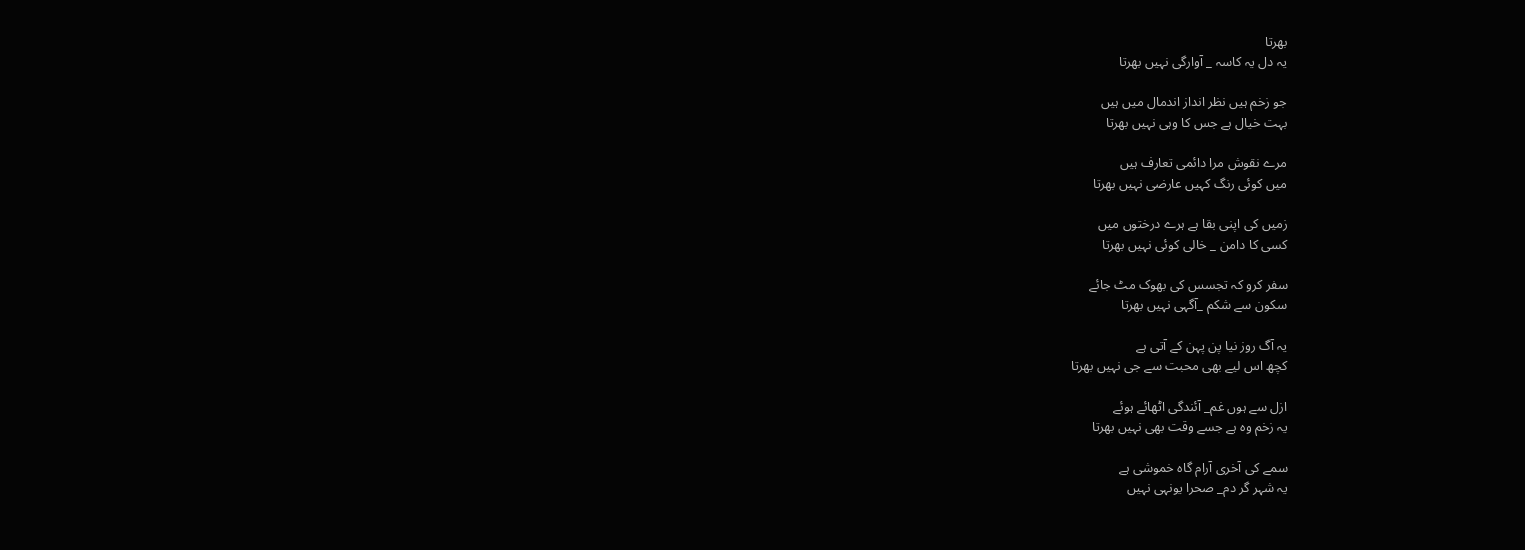بھرتا
یہ دل یہ کاسہ _ آوارگی نہیں بھرتا

جو زخم ہیں نظر انداز اندمال میں ہیں
بہت خیال ہے جس کا وہی نہیں بھرتا

مرے نقوش مرا دائمی تعارف ہیں
میں کوئی رنگ کہیں عارضی نہیں بھرتا

زمیں کی اپنی بقا ہے ہرے درختوں میں
کسی کا دامن _ خالی کوئی نہیں بھرتا

سفر کرو کہ تجسس کی بھوک مٹ جائے
سکون سے شکم _آگہی نہیں بھرتا

یہ آگ روز نیا پن پہن کے آتی ہے
کچھ اس لیے بھی محبت سے جی نہیں بھرتا

ازل سے ہوں غم_ آئندگی اٹھائے ہوئے
یہ زخم وہ ہے جسے وقت بھی نہیں بھرتا

سمے کی آخری آرام گاہ خموشی ہے
یہ شہر گر دم_ صحرا یونہی نہیں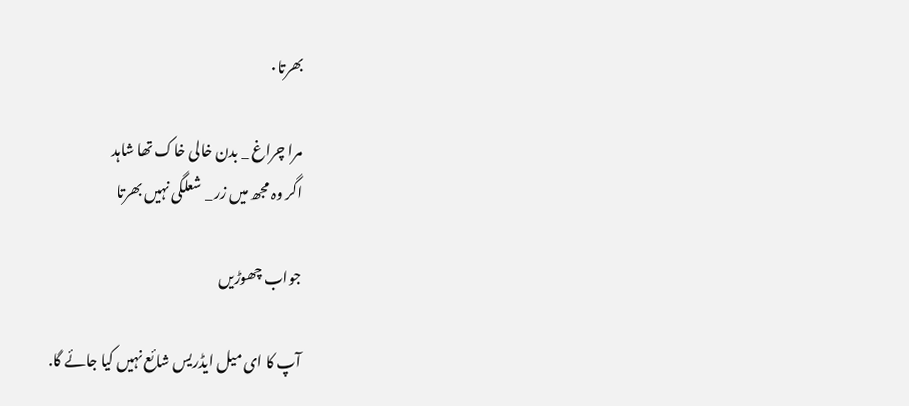بھرتا۰

مرا چراغ _ بدن خالی خاک تھا شاہد
اگر وہ مجھ میں زر _ شعلگی نہیں بھرتا

جواب چھوڑیں

آپ کا ای میل ایڈریس شائع نہیں کیا جائے گا.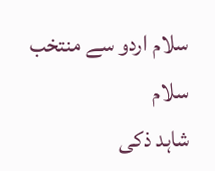سلام اردو سے منتخب سلام
شاہد ذکی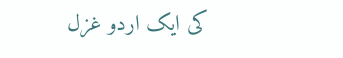کی ایک اردو غزل